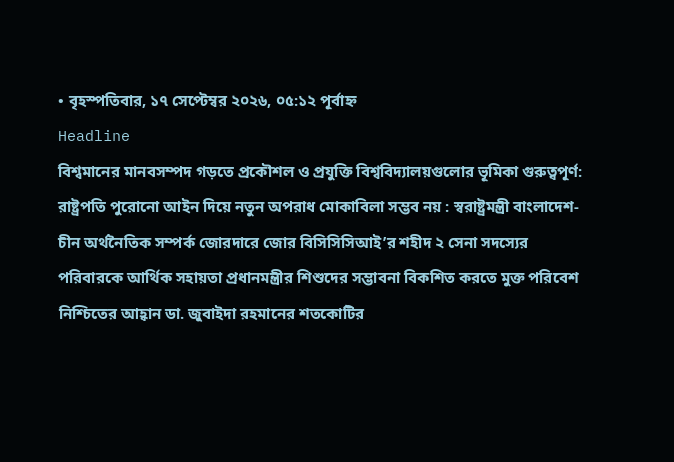• বৃহস্পতিবার, ১৭ সেপ্টেম্বর ২০২৬, ০৫:১২ পূর্বাহ্ন
Headline
বিশ্বমানের মানবসম্পদ গড়তে প্রকৌশল ও প্রযুক্তি বিশ্ববিদ্যালয়গুলোর ভূমিকা গুরুত্বপূর্ণ: রাষ্ট্রপতি পুরোনো আইন দিয়ে নতুন অপরাধ মোকাবিলা সম্ভব নয় : স্বরাষ্ট্রমন্ত্রী বাংলাদেশ-চীন অর্থনৈতিক সম্পর্ক জোরদারে জোর বিসিসিসিআই’র শহীদ ২ সেনা সদস্যের পরিবারকে আর্থিক সহায়তা প্রধানমন্ত্রীর শিশুদের সম্ভাবনা বিকশিত করতে মুক্ত পরিবেশ নিশ্চিতের আহ্বান ডা. জুবাইদা রহমানের শতকোটির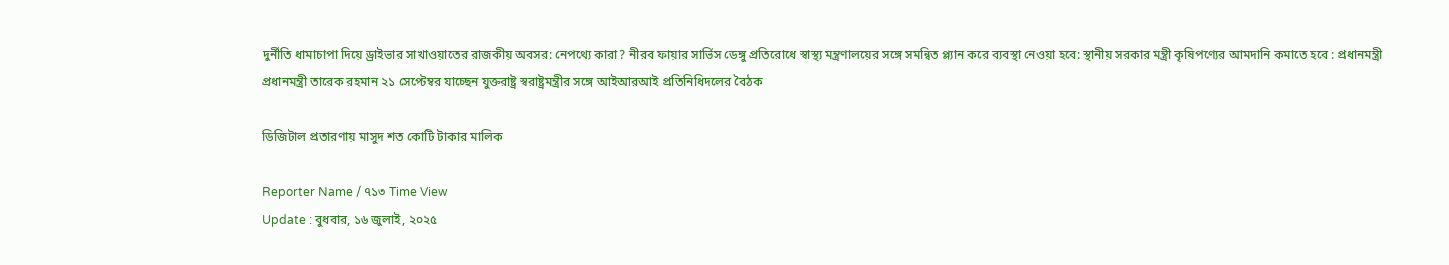দুর্নীতি ধামাচাপা দিয়ে ড্রাইভার সাখাওয়াতের রাজকীয় অবসর: নেপথ্যে কারা? নীরব ফায়ার সার্ভিস ডেঙ্গু প্রতিরোধে স্বাস্থ্য মন্ত্রণালয়ের সঙ্গে সমন্বিত প্ল্যান করে ব্যবস্থা নেওয়া হবে: স্থানীয় সরকার মন্ত্রী কৃষিপণ্যের আমদানি কমাতে হবে : প্রধানমন্ত্রী প্রধানমন্ত্রী তারেক রহমান ২১ সেপ্টেম্বর যাচ্ছেন যুক্তরাষ্ট্র স্বরাষ্ট্রমন্ত্রীর সঙ্গে আইআরআই প্রতিনিধিদলের বৈঠক

ডিজিটাল প্রতারণায় মাসুদ শত কোটি টাকার মালিক

Reporter Name / ৭১৩ Time View
Update : বুধবার, ১৬ জুলাই, ২০২৫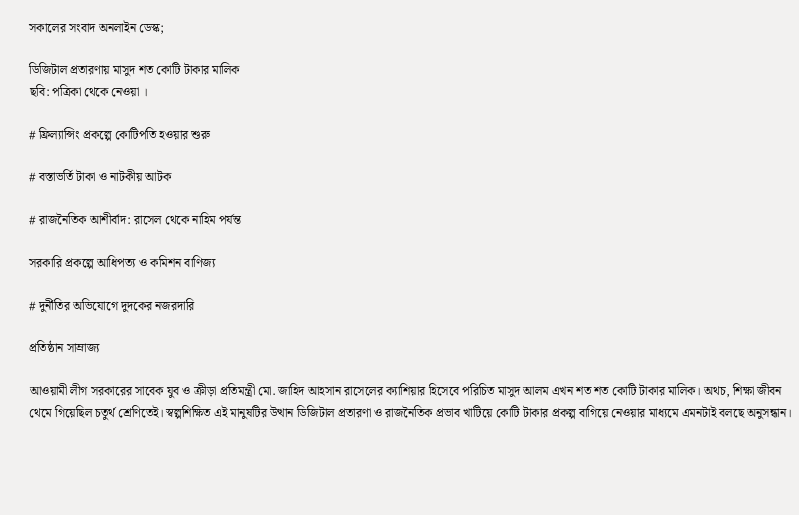সকালের সংবাদ অনলাইন ডেস্ক;

ডিজিটাল প্রতারণায় মাসুদ শত কোটি টাকার মালিক
ছবি: পত্রিকা থেকে নেওয়া ।

# ফ্রিল্যান্সিং প্রকল্পে কোটিপতি হওয়ার শুরু

# বস্তাভর্তি টাকা ও নাটকীয় আটক

# রাজনৈতিক আশীর্বাদ: রাসেল থেকে নাহিম পর্যন্ত

সরকারি প্রকল্পে আধিপত্য ও কমিশন বাণিজ্য

# দুর্নীতির অভিযোগে দুদকের নজরদারি

প্রতিষ্ঠান সাম্রাজ্য

আওয়ামী লীগ সরকারের সাবেক যুব ও ক্রীড়া প্রতিমন্ত্রী মো. জাহিদ আহসান রাসেলের ক্যাশিয়ার হিসেবে পরিচিত মাসুদ আলম এখন শত শত কোটি টাকার মালিক। অথচ, শিক্ষা জীবন থেমে গিয়েছিল চতুর্থ শ্রেণিতেই। স্বল্পশিক্ষিত এই মানুষটির উত্থান ডিজিটাল প্রতারণা ও রাজনৈতিক প্রভাব খাটিয়ে কোটি টাকার প্রকল্প বাগিয়ে নেওয়ার মাধ্যমে এমনটাই বলছে অনুসন্ধান।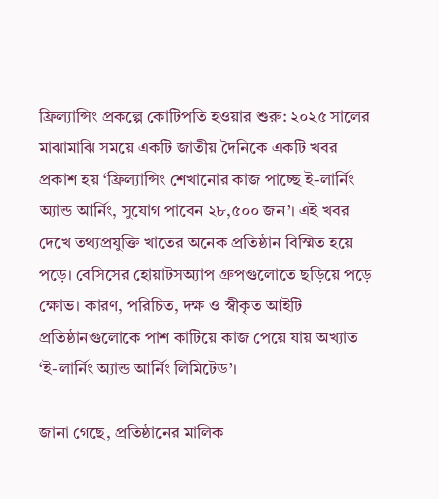ফ্রিল্যান্সিং প্রকল্পে কোটিপতি হওয়ার শুরু: ২০২৫ সালের মাঝামাঝি সময়ে একটি জাতীয় দৈনিকে একটি খবর প্রকাশ হয় ‘ফ্রিল্যান্সিং শেখানোর কাজ পাচ্ছে ই-লার্নিং অ্যান্ড আর্নিং, সুযোগ পাবেন ২৮,৫০০ জন’। এই খবর দেখে তথ্যপ্রযুক্তি খাতের অনেক প্রতিষ্ঠান বিস্মিত হয়ে পড়ে। বেসিসের হোয়াটসঅ্যাপ গ্রুপগুলোতে ছড়িয়ে পড়ে ক্ষোভ। কারণ, পরিচিত, দক্ষ ও স্বীকৃত আইটি প্রতিষ্ঠানগুলোকে পাশ কাটিয়ে কাজ পেয়ে যায় অখ্যাত ‘ই-লার্নিং অ্যান্ড আর্নিং লিমিটেড’।

জানা গেছে, প্রতিষ্ঠানের মালিক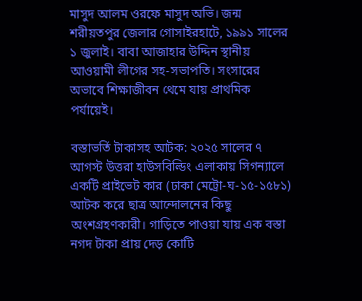মাসুদ আলম ওরফে মাসুদ অভি। জন্ম শরীয়তপুর জেলার গোসাইরহাটে, ১৯৯১ সালের ১ জুলাই। বাবা আজাহার উদ্দিন স্থানীয় আওয়ামী লীগের সহ-সভাপতি। সংসারের অভাবে শিক্ষাজীবন থেমে যায় প্রাথমিক পর্যায়েই।

বস্তাভর্তি টাকাসহ আটক: ২০২৫ সালের ৭ আগস্ট উত্তরা হাউসবিল্ডিং এলাকায় সিগন্যালে একটি প্রাইভেট কার (ঢাকা মেট্রো-ঘ-১৫-১৫৮১) আটক করে ছাত্র আন্দোলনের কিছু অংশগ্রহণকারী। গাড়িতে পাওয়া যায় এক বস্তা নগদ টাকা প্রায় দেড় কোটি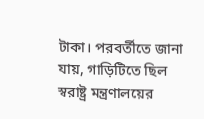টাকা। পরবর্তীতে জানা যায়, গাড়িটিতে ছিল স্বরাষ্ট্র মন্ত্রণালয়ের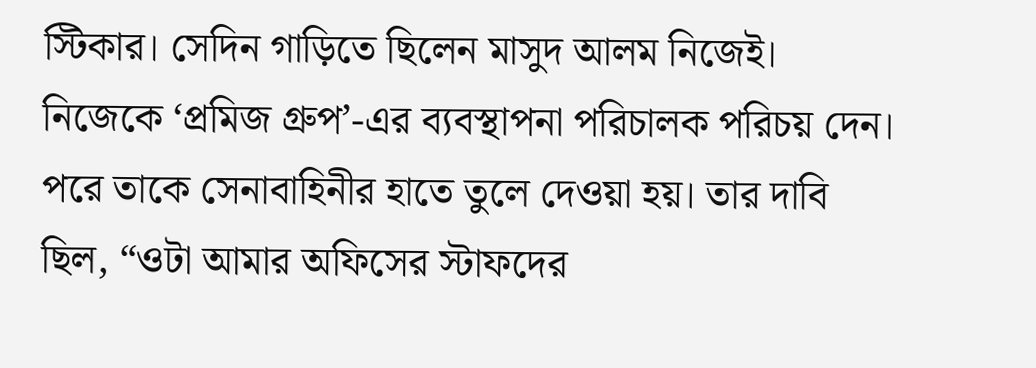স্টিকার। সেদিন গাড়িতে ছিলেন মাসুদ আলম নিজেই। নিজেকে ‘প্রমিজ গ্রুপ’-এর ব্যবস্থাপনা পরিচালক পরিচয় দেন। পরে তাকে সেনাবাহিনীর হাতে তুলে দেওয়া হয়। তার দাবি ছিল, “ওটা আমার অফিসের স্টাফদের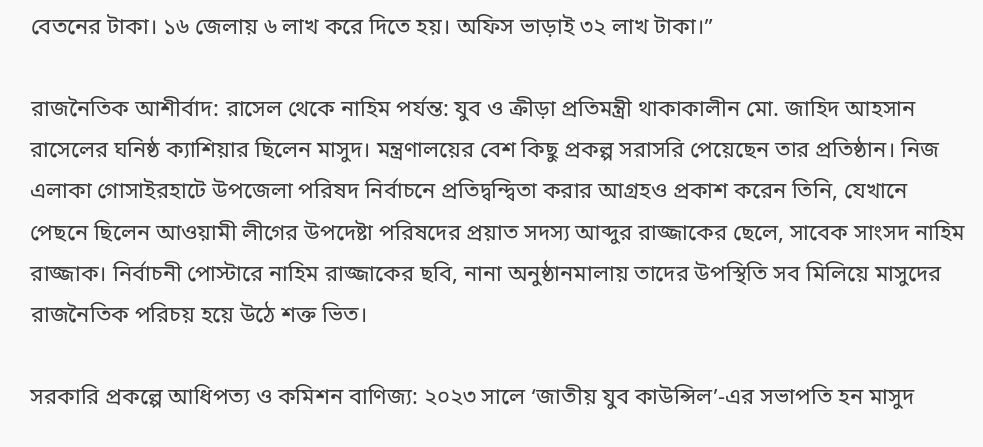বেতনের টাকা। ১৬ জেলায় ৬ লাখ করে দিতে হয়। অফিস ভাড়াই ৩২ লাখ টাকা।”

রাজনৈতিক আশীর্বাদ: রাসেল থেকে নাহিম পর্যন্ত: যুব ও ক্রীড়া প্রতিমন্ত্রী থাকাকালীন মো. জাহিদ আহসান রাসেলের ঘনিষ্ঠ ক্যাশিয়ার ছিলেন মাসুদ। মন্ত্রণালয়ের বেশ কিছু প্রকল্প সরাসরি পেয়েছেন তার প্রতিষ্ঠান। নিজ এলাকা গোসাইরহাটে উপজেলা পরিষদ নির্বাচনে প্রতিদ্বন্দ্বিতা করার আগ্রহও প্রকাশ করেন তিনি, যেখানে পেছনে ছিলেন আওয়ামী লীগের উপদেষ্টা পরিষদের প্রয়াত সদস্য আব্দুর রাজ্জাকের ছেলে, সাবেক সাংসদ নাহিম রাজ্জাক। নির্বাচনী পোস্টারে নাহিম রাজ্জাকের ছবি, নানা অনুষ্ঠানমালায় তাদের উপস্থিতি সব মিলিয়ে মাসুদের রাজনৈতিক পরিচয় হয়ে উঠে শক্ত ভিত।

সরকারি প্রকল্পে আধিপত্য ও কমিশন বাণিজ্য: ২০২৩ সালে ‘জাতীয় যুব কাউন্সিল’-এর সভাপতি হন মাসুদ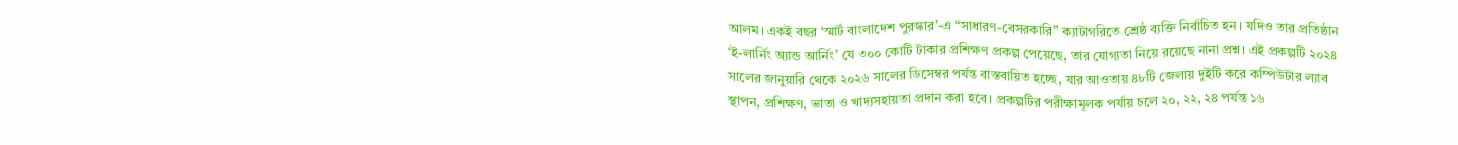আলম। একই বছর ‘স্মার্ট বাংলাদেশ পুরস্কার’-এ “সাধারণ-বেসরকারি” ক্যাটাগরিতে শ্রেষ্ঠ ব্যক্তি নির্বাচিত হন। যদিও তার প্রতিষ্ঠান ‘ই-লার্নিং অ্যান্ড আর্নিং’ যে ৩০০ কোটি টাকার প্রশিক্ষণ প্রকল্প পেয়েছে, তার যোগ্যতা নিয়ে রয়েছে নানা প্রশ্ন। এই প্রকল্পটি ২০২৪ সালের জানুয়ারি থেকে ২০২৬ সালের ডিসেম্বর পর্যন্ত বাস্তবায়িত হচ্ছে, যার আওতায় ৪৮টি জেলায় দুইটি করে কম্পিউটার ল্যাব স্থাপন, প্রশিক্ষণ, ভাতা ও খাদ্যসহায়তা প্রদান করা হবে। প্রকল্পটির পরীক্ষামূলক পর্যায় চলে ২০, ২২, ২৪ পর্যন্ত ১৬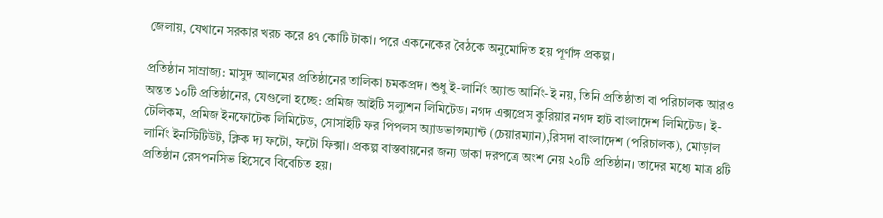জেলায়, যেখানে সরকার খরচ করে ৪৭ কোটি টাকা। পরে একনেকের বৈঠকে অনুমোদিত হয় পূর্ণাঙ্গ প্রকল্প।

প্রতিষ্ঠান সাম্রাজ্য: মাসুদ আলমের প্রতিষ্ঠানের তালিকা চমকপ্রদ। শুধু ই-লার্নিং অ্যান্ড আর্নিং-ই নয়, তিনি প্রতিষ্ঠাতা বা পরিচালক আরও অন্তত ১০টি প্রতিষ্ঠানের, যেগুলো হচ্ছে: প্রমিজ আইটি সল্যুশন লিমিটেড। নগদ এক্সপ্রেস কুরিয়ার নগদ হাট বাংলাদেশ লিমিটেড। ই-টেলিকম, প্রমিজ ইনফোটেক লিমিটেড, সোসাইটি ফর পিপলস অ্যাডভান্সম্যান্ট (চেয়ারম্যান),রিসদা বাংলাদেশ (পরিচালক), মোড়াল লার্নিং ইনস্টিটিউট, ক্লিক দ্য ফটো, ফটো ফিক্সা। প্রকল্প বাস্তবায়নের জন্য ডাকা দরপত্রে অংশ নেয় ২০টি প্রতিষ্ঠান। তাদের মধ্যে মাত্র ৪টি প্রতিষ্ঠান রেসপনসিভ হিসেবে বিবেচিত হয়।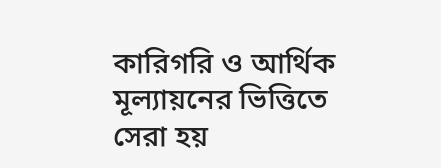কারিগরি ও আর্থিক মূল্যায়নের ভিত্তিতে সেরা হয়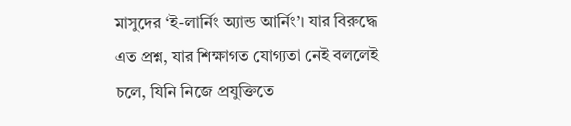মাসুদের ‘ই-লার্নিং অ্যান্ড আর্নিং’। যার বিরুদ্ধে এত প্রশ্ন, যার শিক্ষাগত যোগ্যতা নেই বললেই চলে, যিনি নিজে প্রযুক্তিতে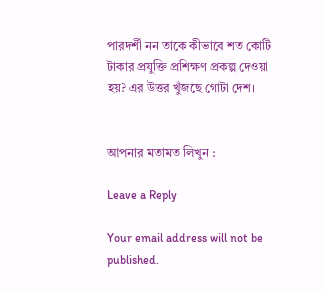পারদর্শী নন তাকে কীভাবে শত কোটি টাকার প্রযুক্তি প্রশিক্ষণ প্রকল্প দেওয়া হয়? এর উত্তর খুঁজছে গোটা দেশ।


আপনার মতামত লিখুন :

Leave a Reply

Your email address will not be published.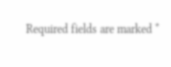Required fields are marked *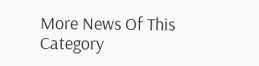More News Of This Category